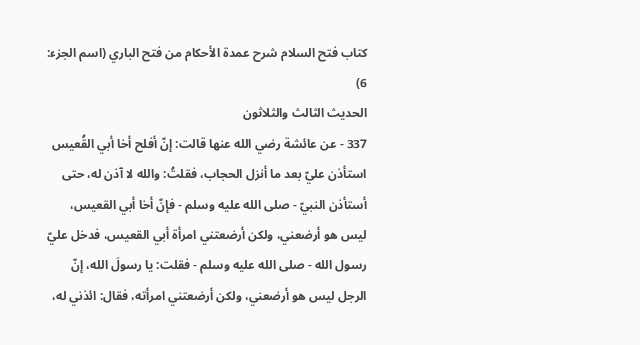كتاب فتح السلام شرح عمدة الأحكام من فتح الباري (اسم الجزء: 6)
الحديث الثالث والثلاثون
337 - عن عائشة رضي الله عنها قالت: إنّ أفلح أخا أبي القُعيس استأذن عليّ بعد ما أنزل الحجاب، فقلتُ: والله لا آذن له، حتى أستأذن النبيّ - صلى الله عليه وسلم - فإنّ أخا أبي القعيس، ليس هو أرضعني، ولكن أرضعتني امرأة أبي القعيس، فدخل عليّ رسول الله - صلى الله عليه وسلم - فقلت: يا رسولَ الله، إنّ الرجل ليس هو أرضعني، ولكن أرضعتني امرأته، فقال: ائذني له،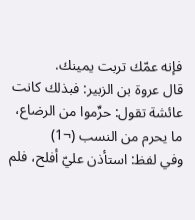فإنه عمّك تربت يمينك.
قال عروة بن الزبير: فبذلك كانت عائشة تقول: حرِّموا من الرضاع، ما يحرم من النسب (¬1)
وفي لفظ: استأذن عليّ أفلح، فلم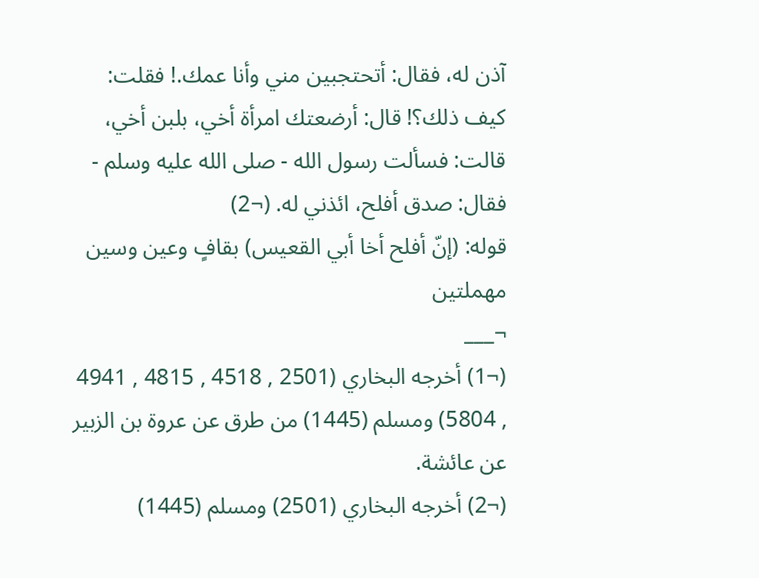آذن له، فقال: أتحتجبين مني وأنا عمك.! فقلت: كيف ذلك؟! قال: أرضعتك امرأة أخي، بلبن أخي، قالت: فسألت رسول الله - صلى الله عليه وسلم - فقال: صدق أفلح، ائذني له. (¬2)
قوله: (إنّ أفلح أخا أبي القعيس) بقافٍ وعين وسين مهملتين
¬___
(¬1) أخرجه البخاري (2501 , 4518 , 4815 , 4941 , 5804) ومسلم (1445) من طرق عن عروة بن الزبير عن عائشة.
(¬2) أخرجه البخاري (2501) ومسلم (1445)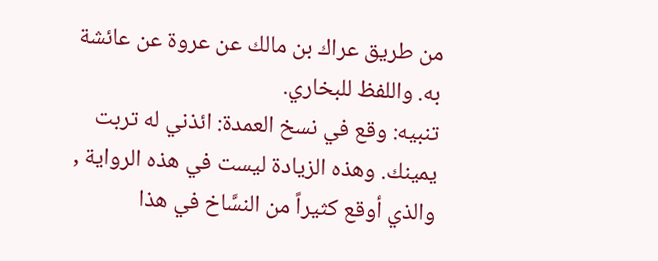من طريق عراك بن مالك عن عروة عن عائشة به. واللفظ للبخاري.
تنبيه: وقع في نسخ العمدة: ائذني له تربت يمينك. وهذه الزيادة ليست في هذه الرواية , والذي أوقع كثيراً من النسَّاخ في هذا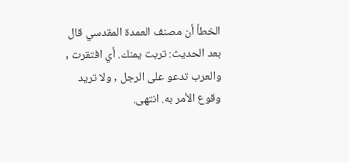الخطأ أن مصنف العمدة المقدسي قال بعد الحديث: تربت يمنك. أي افتقرت , والعرب تدعو على الرجل , ولا تريد وقوع الأمر به. انتهى.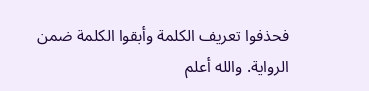فحذفوا تعريف الكلمة وأبقوا الكلمة ضمن الرواية. والله أعلم